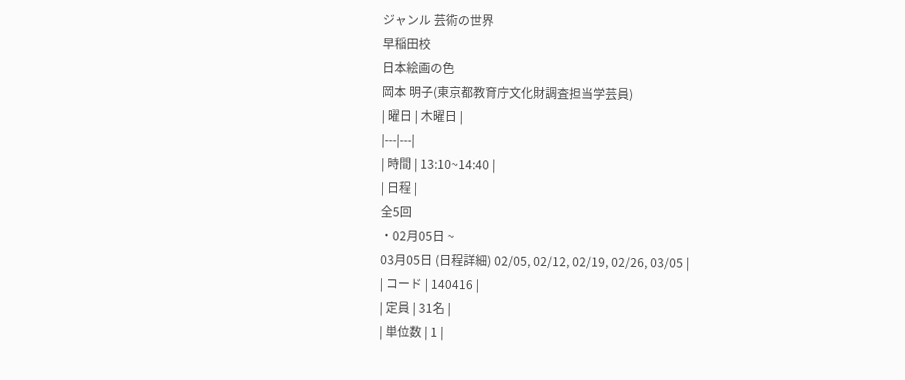ジャンル 芸術の世界
早稲田校
日本絵画の色
岡本 明子(東京都教育庁文化財調査担当学芸員)
| 曜日 | 木曜日 |
|---|---|
| 時間 | 13:10~14:40 |
| 日程 |
全5回
・02月05日 ~
03月05日 (日程詳細) 02/05, 02/12, 02/19, 02/26, 03/05 |
| コード | 140416 |
| 定員 | 31名 |
| 単位数 | 1 |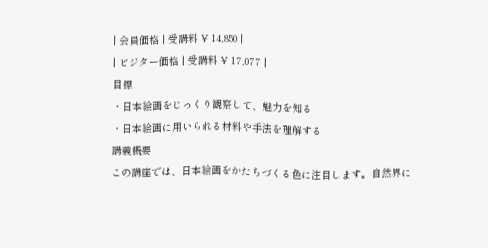| 会員価格 | 受講料 ¥ 14,850 |
| ビジター価格 | 受講料 ¥ 17,077 |
目標
・日本絵画をじっくり観察して、魅力を知る
・日本絵画に用いられる材料や手法を理解する
講義概要
この講座では、日本絵画をかたちづくる色に注目します。自然界に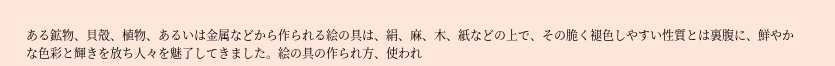ある鉱物、貝殻、植物、あるいは金属などから作られる絵の具は、絹、麻、木、紙などの上で、その脆く褪色しやすい性質とは裏腹に、鮮やかな色彩と輝きを放ち人々を魅了してきました。絵の具の作られ方、使われ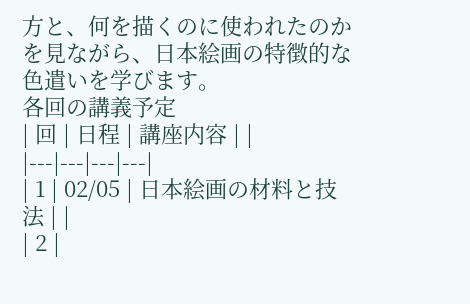方と、何を描くのに使われたのかを見ながら、日本絵画の特徴的な色遣いを学びます。
各回の講義予定
| 回 | 日程 | 講座内容 | |
|---|---|---|---|
| 1 | 02/05 | 日本絵画の材料と技法 | |
| 2 |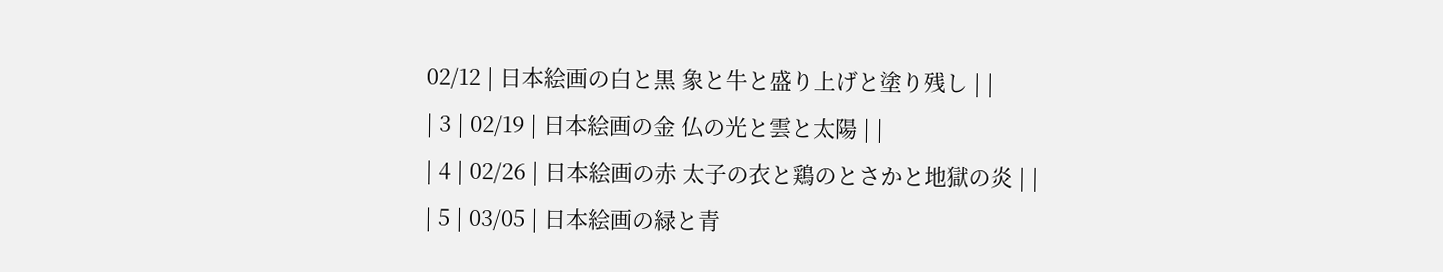02/12 | 日本絵画の白と黒 象と牛と盛り上げと塗り残し | |
| 3 | 02/19 | 日本絵画の金 仏の光と雲と太陽 | |
| 4 | 02/26 | 日本絵画の赤 太子の衣と鶏のとさかと地獄の炎 | |
| 5 | 03/05 | 日本絵画の緑と青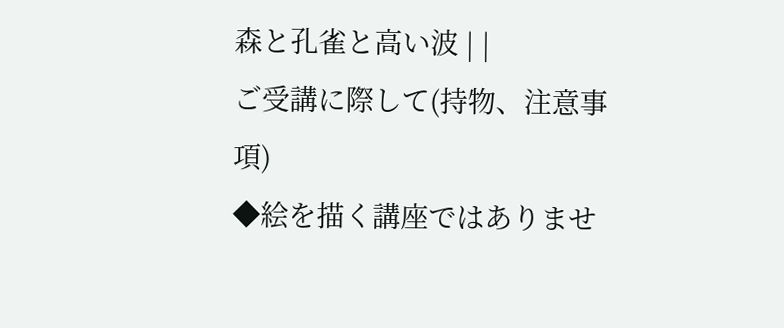森と孔雀と高い波 | |
ご受講に際して(持物、注意事項)
◆絵を描く講座ではありませ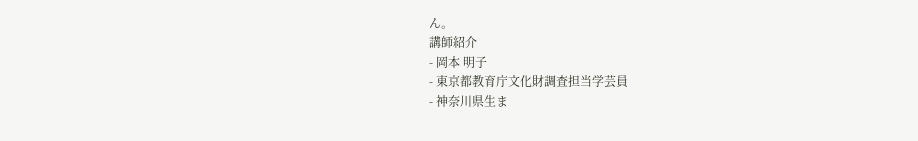ん。
講師紹介
- 岡本 明子
- 東京都教育庁文化財調査担当学芸員
- 神奈川県生ま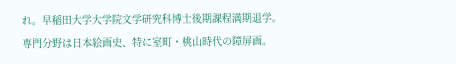れ。早稲田大学大学院文学研究科博士後期課程満期退学。専門分野は日本絵画史、特に室町・桃山時代の障屏画。